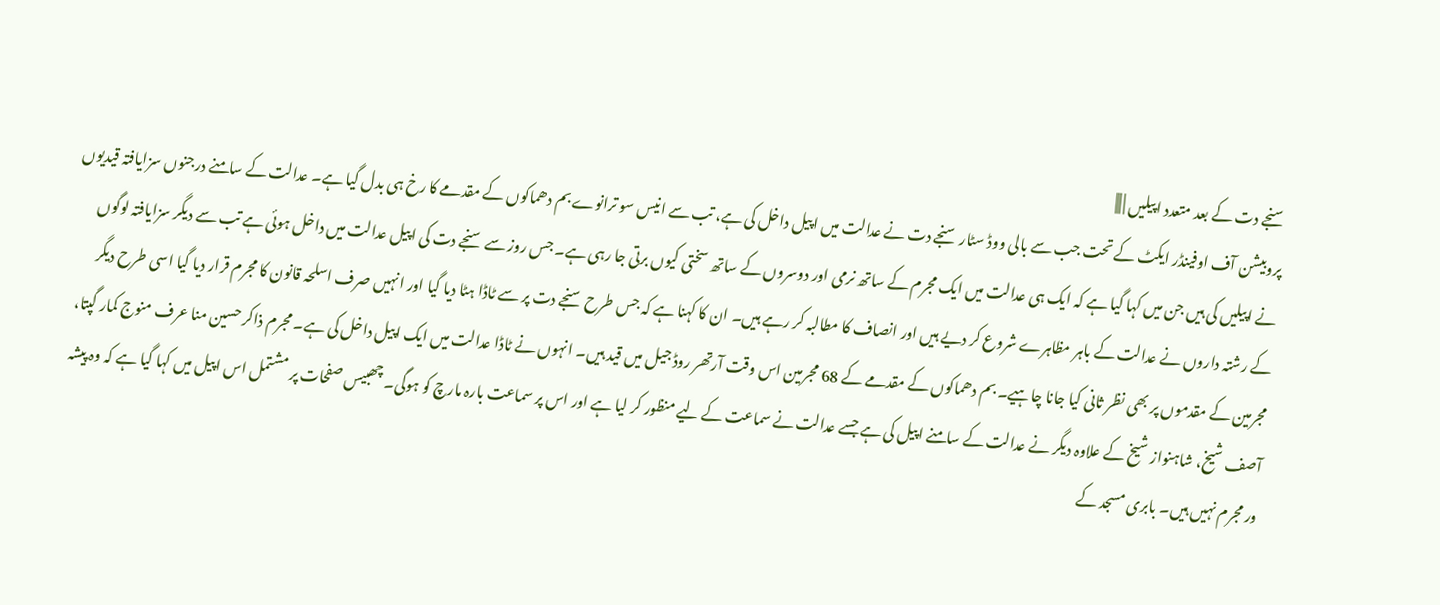سنجے دت کے بعد متعدد اپیلیں | |||
پروبیشن آف اوفینڈر ایکٹ کے تحت جب سے بالی ووڈ سٹار سنجے دت نے عدالت میں اپیل داخل کی ہے، تب سے انیس سو ترانوے بم دھماکوں کے مقدمے کا رخ ہی بدل گیا ہے۔ عدالت کے سامنے درجنوں سزایافتہ قیدیوں نے اپیلیں کی ہیں جن میں کہا گیا ہے کہ ایک ہی عدالت میں ایک مجرم کے ساتھ نرمی اور دوسروں کے ساتھ سختی کیوں برتی جا رہی ہے۔ جس روز سے سنجے دت کی اپیل عدالت میں داخل ہوئی ہے تب سے دیگر سزایافتہ لوگوں کے رشتہ داروں نے عدالت کے باہر مظاہرے شروع کر دیے ہيں اور انصاف کا مطالبہ کر رہے ہیں۔ ان کا کہنا ہے کہ جس طرح سنجے دت پر سے ٹاڈا ہٹا دیا گیا اور انہیں صرف اسلحہ قانون کا مجرم قرار دیا گیا اسی طرح دیگر مجرمین کے مقدموں پر بھی نظر ثانی کیا جانا چاہیے۔ بم دھماکوں کے مقدمے کے 68 مجرمین اس وقت آرتھر روڈ جیل میں قید ہیں۔ انہوں نے ٹاڈا عدالت میں ایک اپیل داخل کی ہے۔ مجرم ذاکر حسین منا عرف منوج کمار گپتا، آصف شیخ، شاہنواز شیخ کے علاوہ دیگر نے عدالت کے سامنے اپیل کی ہے جسے عدالت نے سماعت کے لیے منظور کر لیا ہے اور اس پر سماعت بارہ مارچ کو ہوگی۔ چھبیس صفحات پر مشتمل اس اپیل میں کہا گیا ہے کہ وہ پیشہ ور مجرم نہیں ہیں۔ بابری مسجد کے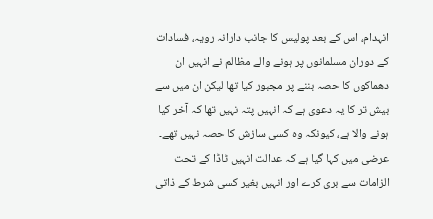انہدام، اس کے بعد پولیس کا جانب دارانہ رویہ، فسادات کے دوران مسلمانوں پر ہونے والے مظالم نے انہیں ان دھماکوں کا حصہ بننے پر مجبور کیا تھا لیکن ان میں سے بیش تر کا یہ دعوی ہے کہ انہیں پتہ نہیں تھا کہ آخر کیا ہونے والا ہے، کیونکہ وہ کسی سازش کا حصہ نہیں تھے۔ عرضی میں کہا گیا ہے کہ عدالت انہیں ٹاڈا کے تحت الزامات سے بری کرے اور انہیں بغیر کسی شرط کے ذاتی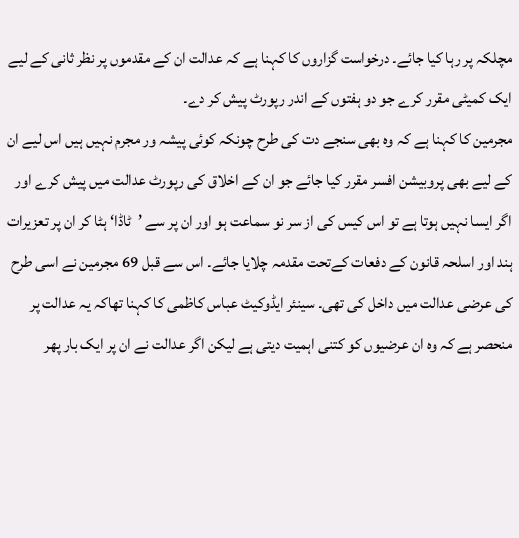مچلکہ پر رہا کیا جائے۔ درخواست گزاروں کا کہنا ہے کہ عدالت ان کے مقدموں پر نظر ثانی کے لیے ایک کمیٹی مقرر کرے جو دو ہفتوں کے اندر رپورٹ پیش کر دے۔
مجرمین کا کہنا ہے کہ وہ بھی سنجے دت کی طرح چونکہ کوئی پیشہ ور مجرم نہیں ہیں اس لیے ان کے لیے بھی پروبیشن افسر مقرر کیا جائے جو ان کے اخلاق کی رپورٹ عدالت میں پیش کرے اور اگر ایسا نہیں ہوتا ہے تو اس کیس کی از سر نو سماعت ہو اور ان پر سے ’ٹاڈا‘ ہٹا کر ان پر تعزیرات ہند اور اسلحہ قانون کے دفعات کےتحت مقدمہ چلایا جائے۔ اس سے قبل 69 مجرمین نے اسی طرح کی عرضی عدالت میں داخل کی تھی۔ سینئر ایڈوکیٹ عباس کاظمی کا کہنا تھاکہ یہ عدالت پر منحصر ہے کہ وہ ان عرضیوں کو کتنی اہمیت دیتی ہے لیکن اگر عدالت نے ان پر ایک بار پھر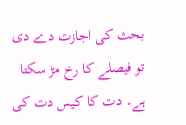بحث کی اجازت دے دی تو فیصلے کا رخ مڑ سکتا ہے۔ دت کا کیس دت کی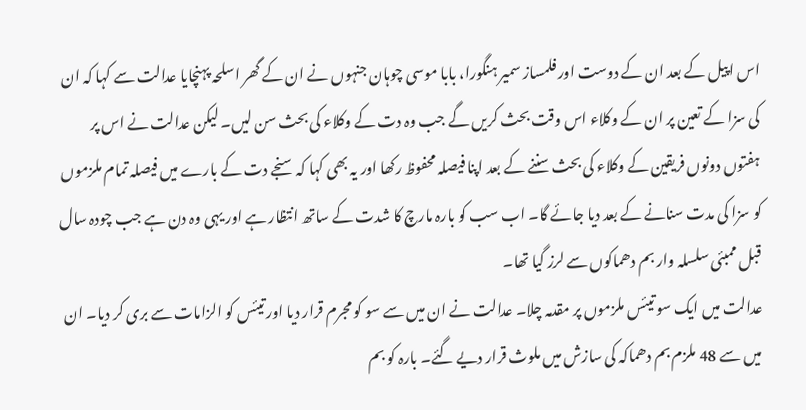اس اپیل کے بعد ان کے دوست اور فلمساز سمیر ہنگورا، بابا موسی چوہان جنہوں نے ان کے گھر اسلحہ پہنچایا عدالت سے کہا کہ ان کی سزا کے تعین پر ان کے وکلاء اس وقت بحث کریں گے جب وہ دت کے وکلاء کی بحث سن لیں۔ لیکن عدالت نے اس پر ہفتوں دونوں فریقین کے وکلاء کی بحث سننے کے بعد اپنا فیصلہ محفوظ رکھا اور یہ بھی کہا کہ سنجے دت کے بارے میں فیصلہ تمام ملزموں کو سزا کی مدت سنانے کے بعد دیا جائے گا۔ اب سب کو بارہ مارچ کا شدت کے ساتھ انتظار ہے اور یہی وہ دن ہے جب چودہ سال قبل ممبئی سلسلہ وار بم دھماکوں سے لرز گیا تھا۔
عدالت میں ایک سو تیئس ملزموں پر مقدمہ چلا۔ عدالت نے ان میں سے سو کو مجرم قرار دیا اور تیئس کو الزامات سے بری کر دیا۔ ان میں سے 48 ملزم بم دھماکہ کی سازش میں ملوث قرار دیے گئے۔ بارہ کو بم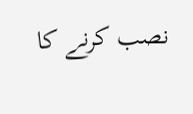نصب کرنے کا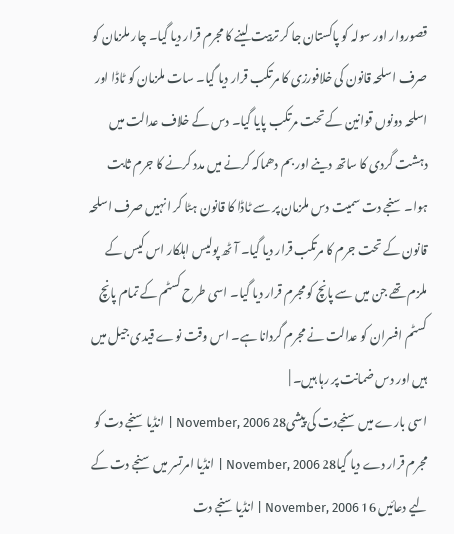قصوروار اور سولہ کو پاکستان جا کر تربیت لینے کا مجرم قرار دیا گیا۔ چار ملزمان کو صرف اسلحہ قانون کی خلافورزی کا مرتکب قرار دیا گیا۔ سات ملزمان کو ٹاڈا اور اسلحہ دونوں قوانین کے تحت مرتکب پایا گیا۔ دس کے خلاف عدالت میں دہشت گردی کا ساتھ دینے اور بم دھماکہ کرنے میں مدد کرنے کا جرم ثابت ہوا۔ سنجے دت سمیت دس ملزمان پر سے ٹاڈا کا قانون ہٹا کر انہیں صرف اسلحہ قانون کے تحت جرم کا مرتکب قرار دیا گیا۔ آٹھ پولیس اہلکار اس کیس کے ملزم تھے جن میں سے پانچ کو مجرم قرار دیا گیا۔ اسی طرح کسٹم کے تمام پانچ کسٹم افسران کو عدالت نے مجرم گردانا ہے۔ اس وقت نوے قیدی جیل میں ہیں اور دس ضمانت پر رہا ہیں۔ |
اسی بارے میں سنجےدت کی پیشی28 November, 2006 | انڈیا سنجے دت کو مجرم قرار دے دیا گیا28 November, 2006 | انڈیا امرتسر میں سنجے دت کے لیے دعائیں 16 November, 2006 | انڈیا سنجے دت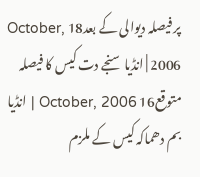پر فیصلہ دیوالی کے بعد18 October, 2006 | انڈیا سنجے دت کیس کا فیصلہ متوقع16 October, 2006 | انڈیا بم دھماکہ کیس کے ملزم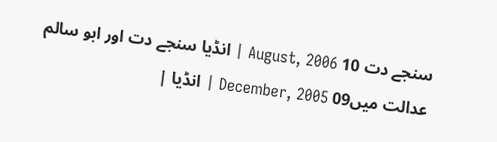سنجے دت 10 August, 2006 | انڈیا سنجے دت اور ابو سالم عدالت میں09 December, 2005 | انڈیا |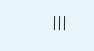|||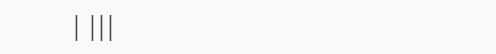| |||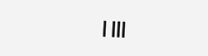| |||